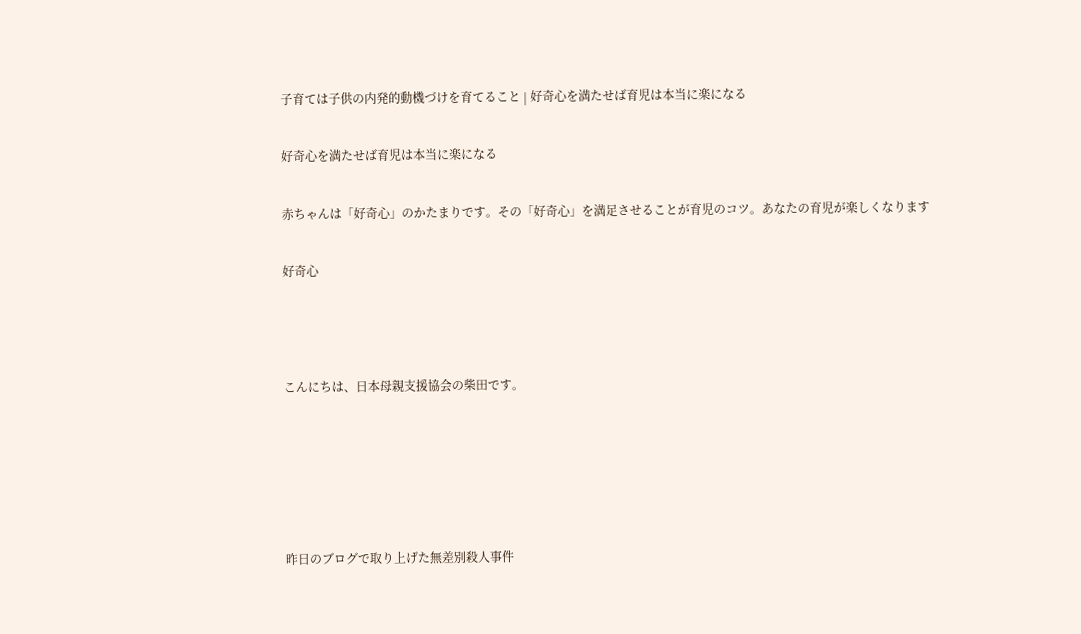子育ては子供の内発的動機づけを育てること | 好奇心を満たせば育児は本当に楽になる

好奇心を満たせば育児は本当に楽になる

赤ちゃんは「好奇心」のかたまりです。その「好奇心」を満足させることが育児のコツ。あなたの育児が楽しくなります

好奇心



こんにちは、日本母親支援協会の柴田です。





昨日のブログで取り上げた無差別殺人事件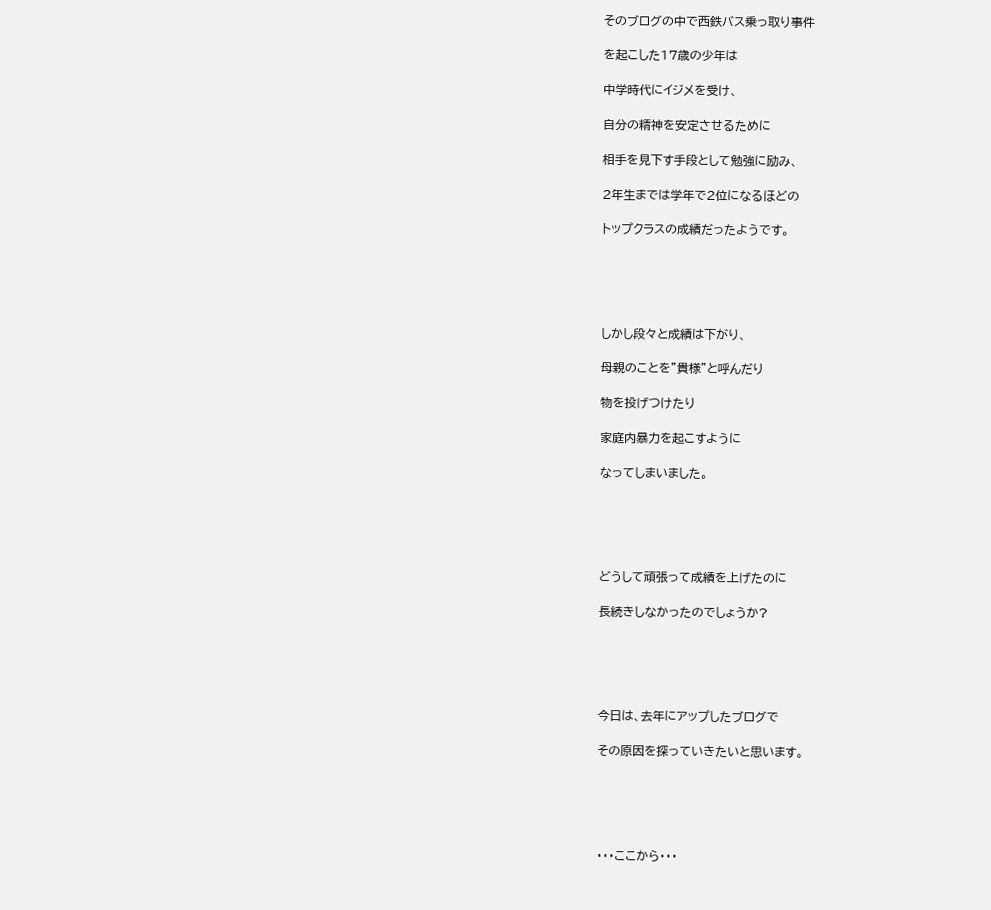そのブログの中で西鉄バス乗っ取り事件

を起こした17歳の少年は

中学時代にイジメを受け、

自分の精神を安定させるために

相手を見下す手段として勉強に励み、

2年生までは学年で2位になるほどの

トップクラスの成績だったようです。





しかし段々と成績は下がり、

母親のことを"貴様"と呼んだり

物を投げつけたり

家庭内暴力を起こすように

なってしまいました。





どうして頑張って成績を上げたのに

長続きしなかったのでしょうか?





今日は、去年にアップしたブログで

その原因を探っていきたいと思います。





・・・ここから・・・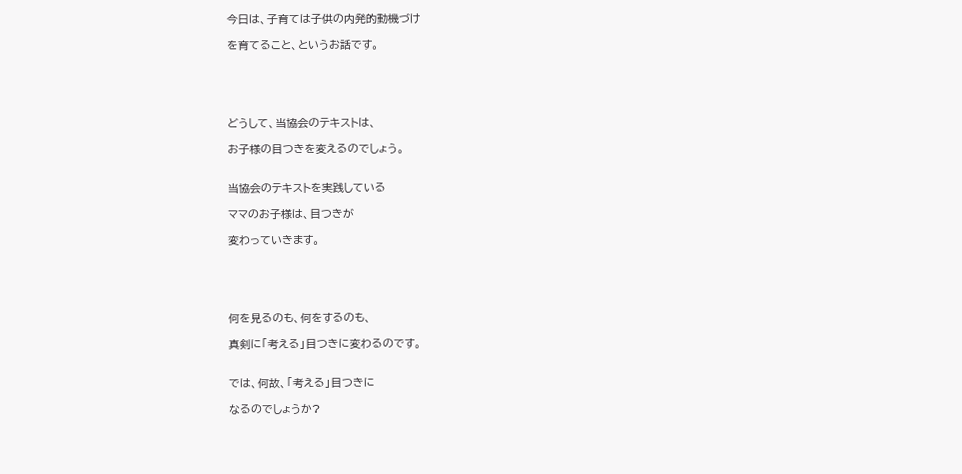今日は、子育ては子供の内発的動機づけ

を育てること、というお話です。





どうして、当協会のテキストは、

お子様の目つきを変えるのでしょう。


当協会のテキストを実践している

ママのお子様は、目つきが

変わっていきます。





何を見るのも、何をするのも、

真剣に「考える」目つきに変わるのです。


では、何故、「考える」目つきに

なるのでしょうか?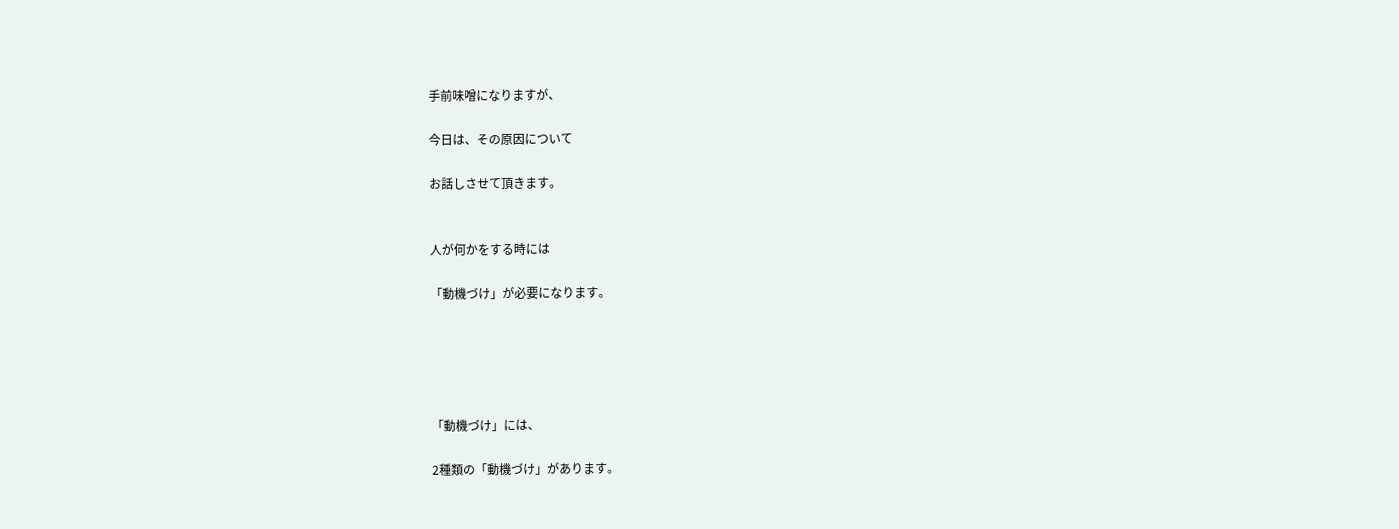手前味噌になりますが、

今日は、その原因について

お話しさせて頂きます。


人が何かをする時には

「動機づけ」が必要になります。





「動機づけ」には、

2種類の「動機づけ」があります。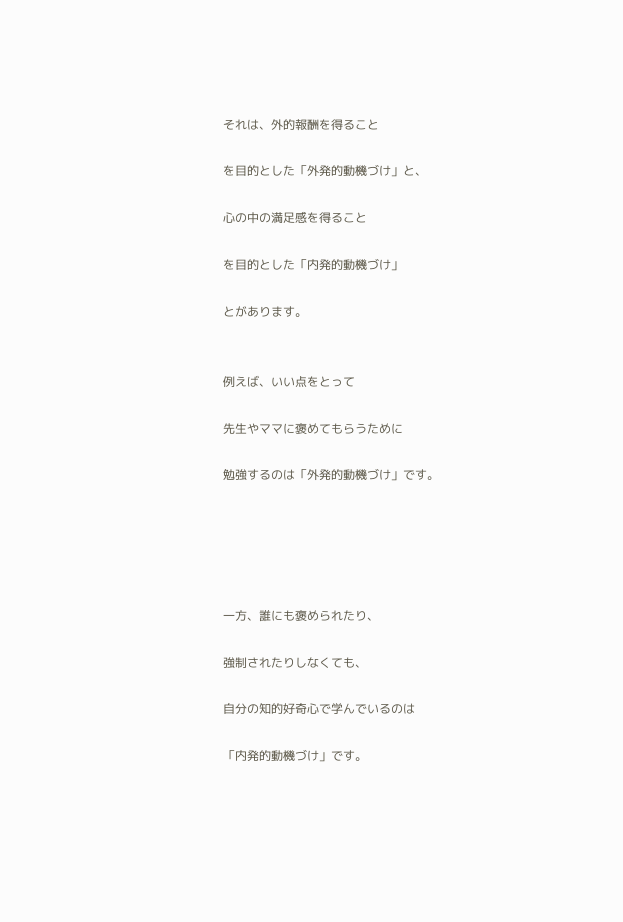それは、外的報酬を得ること

を目的とした「外発的動機づけ」と、

心の中の満足感を得ること

を目的とした「内発的動機づけ」

とがあります。


例えば、いい点をとって

先生やママに褒めてもらうために

勉強するのは「外発的動機づけ」です。





一方、誰にも褒められたり、

強制されたりしなくても、

自分の知的好奇心で学んでいるのは

「内発的動機づけ」です。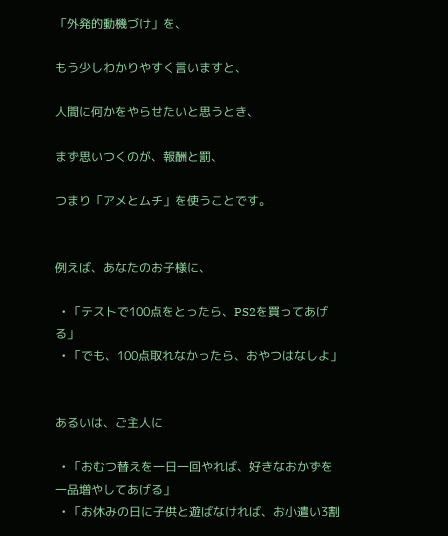「外発的動機づけ」を、

もう少しわかりやすく言いますと、

人間に何かをやらせたいと思うとき、

まず思いつくのが、報酬と罰、

つまり「アメとムチ」を使うことです。


例えば、あなたのお子様に、

  • 「テストで100点をとったら、PS2を買ってあげる」
  • 「でも、100点取れなかったら、おやつはなしよ」


あるいは、ご主人に

  • 「おむつ替えを一日一回やれば、好きなおかずを一品増やしてあげる」
  • 「お休みの日に子供と遊ばなければ、お小遣い3割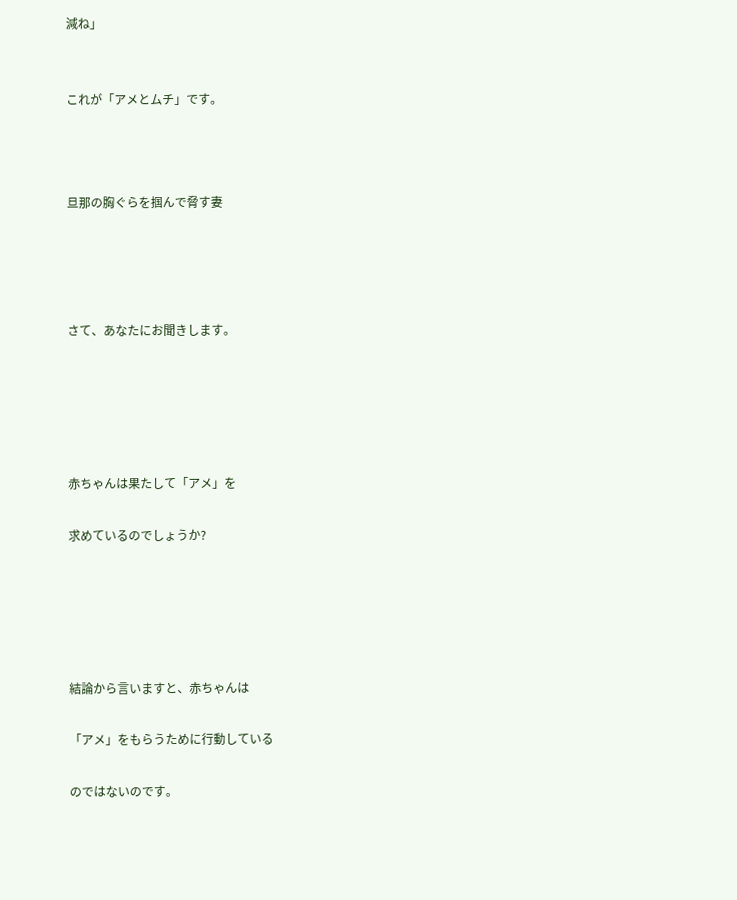減ね」


これが「アメとムチ」です。



旦那の胸ぐらを掴んで脅す妻




さて、あなたにお聞きします。





赤ちゃんは果たして「アメ」を

求めているのでしょうか?





結論から言いますと、赤ちゃんは

「アメ」をもらうために行動している

のではないのです。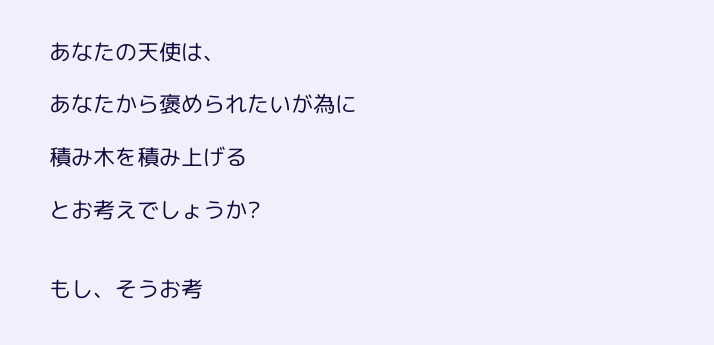あなたの天使は、

あなたから褒められたいが為に

積み木を積み上げる

とお考えでしょうか?


もし、そうお考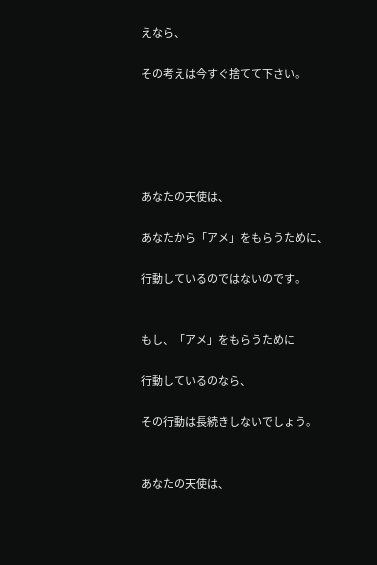えなら、

その考えは今すぐ捨てて下さい。





あなたの天使は、

あなたから「アメ」をもらうために、

行動しているのではないのです。


もし、「アメ」をもらうために

行動しているのなら、

その行動は長続きしないでしょう。


あなたの天使は、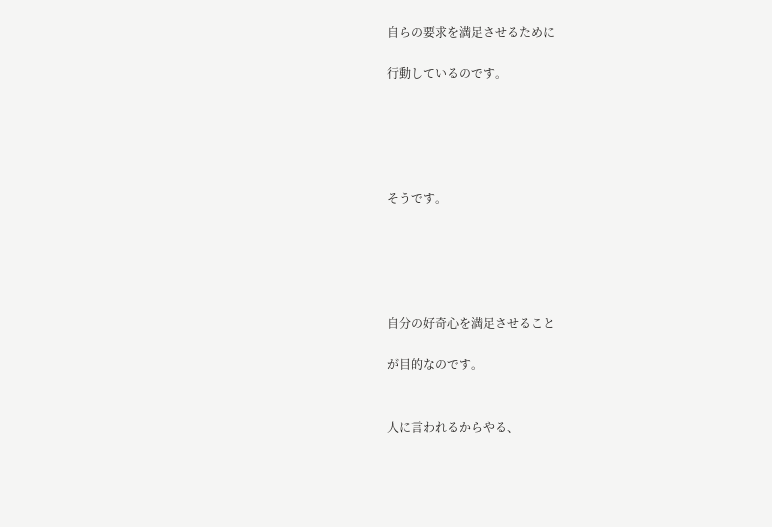自らの要求を満足させるために

行動しているのです。





そうです。





自分の好奇心を満足させること

が目的なのです。


人に言われるからやる、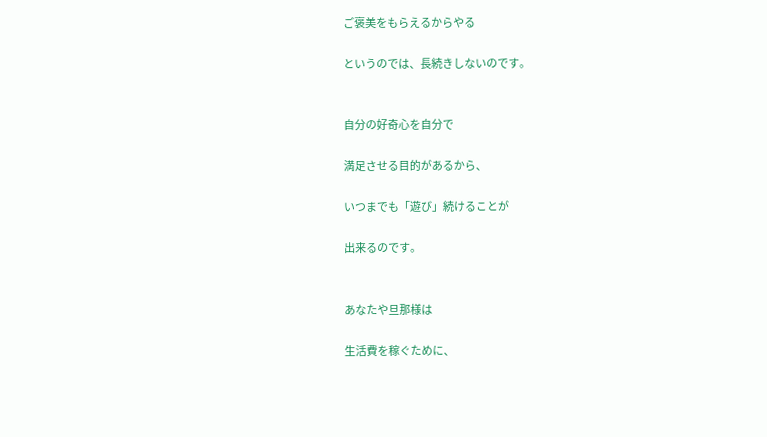ご褒美をもらえるからやる

というのでは、長続きしないのです。


自分の好奇心を自分で

満足させる目的があるから、

いつまでも「遊び」続けることが

出来るのです。


あなたや旦那様は

生活費を稼ぐために、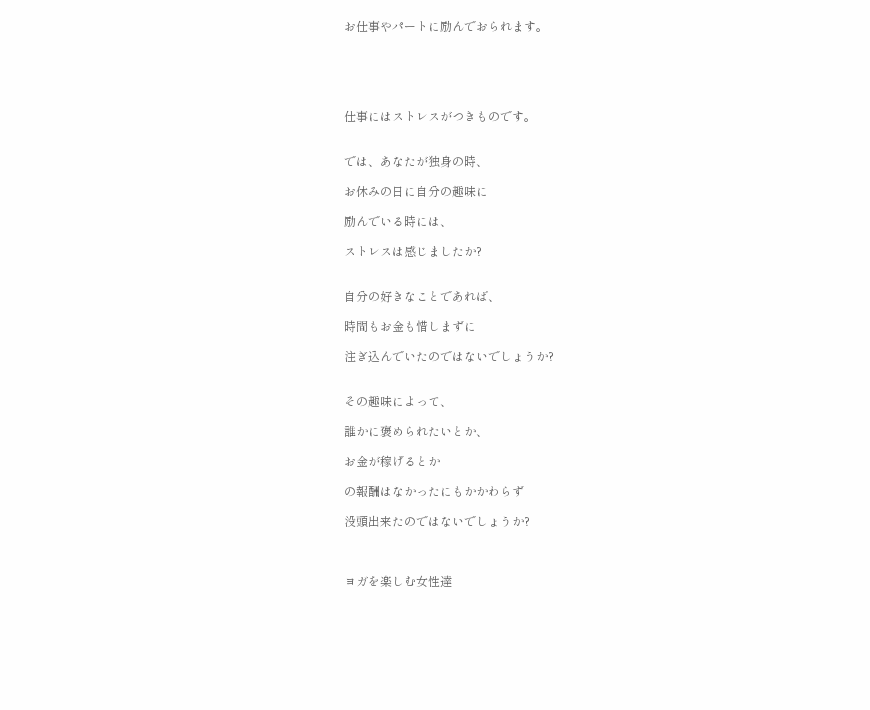お仕事やパートに励んでおられます。





仕事にはストレスがつきものです。


では、あなたが独身の時、

お休みの日に自分の趣味に

励んでいる時には、

ストレスは感じましたか?


自分の好きなことであれば、

時間もお金も惜しまずに

注ぎ込んでいたのではないでしょうか?


その趣味によって、

誰かに褒められたいとか、

お金が稼げるとか

の報酬はなかったにもかかわらず

没頭出来たのではないでしょうか?



ヨガを楽しむ女性達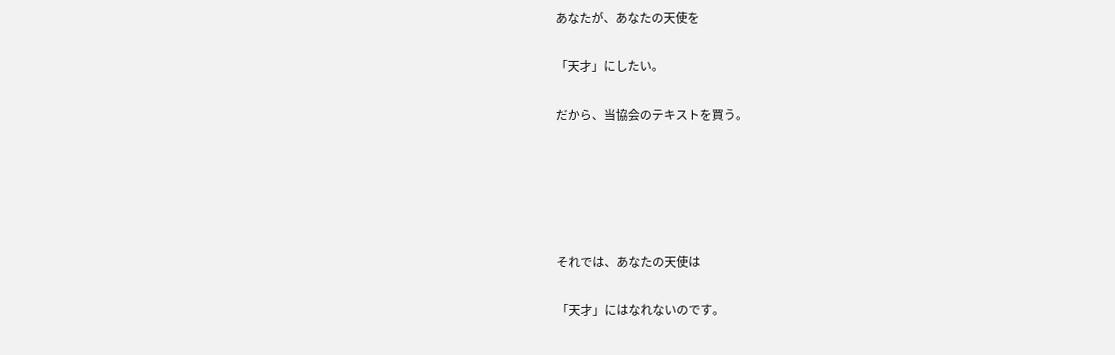あなたが、あなたの天使を

「天才」にしたい。

だから、当協会のテキストを買う。





それでは、あなたの天使は

「天才」にはなれないのです。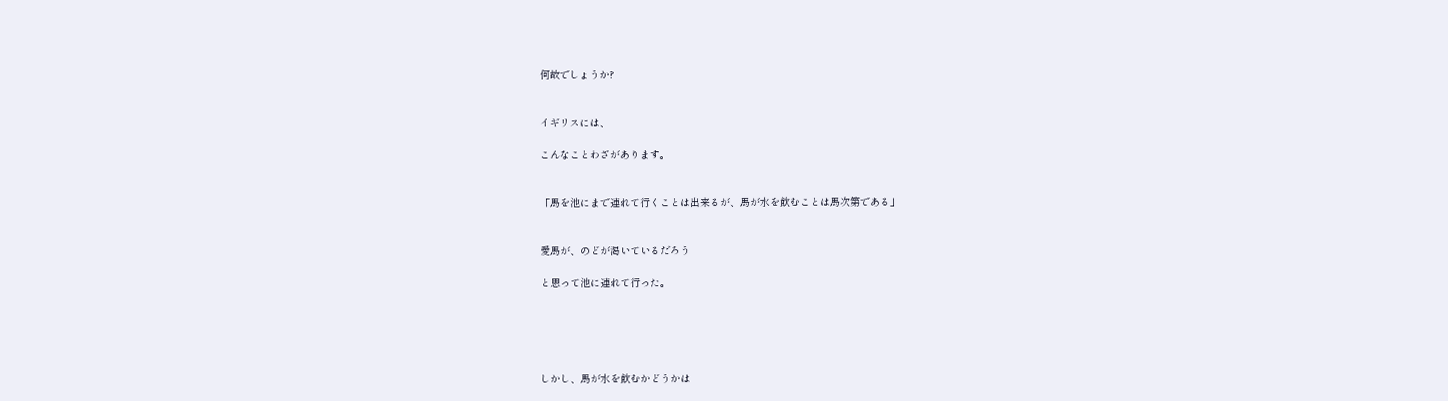何故でしょうか?


イギリスには、

こんなことわざがあります。


「馬を池にまで連れて行くことは出来るが、馬が水を飲むことは馬次第である」


愛馬が、のどが渇いているだろう

と思って池に連れて行った。





しかし、馬が水を飲むかどうかは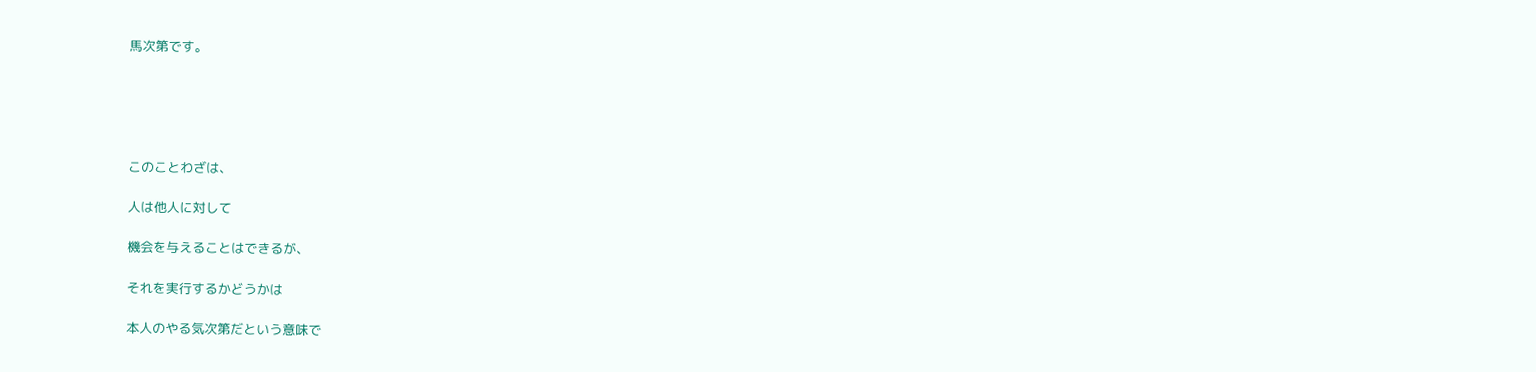馬次第です。





このことわざは、

人は他人に対して

機会を与えることはできるが、

それを実行するかどうかは

本人のやる気次第だという意味で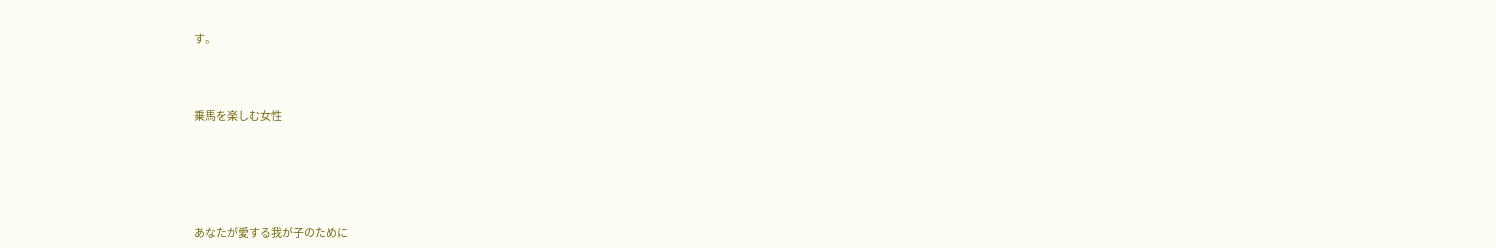す。



乗馬を楽しむ女性





あなたが愛する我が子のために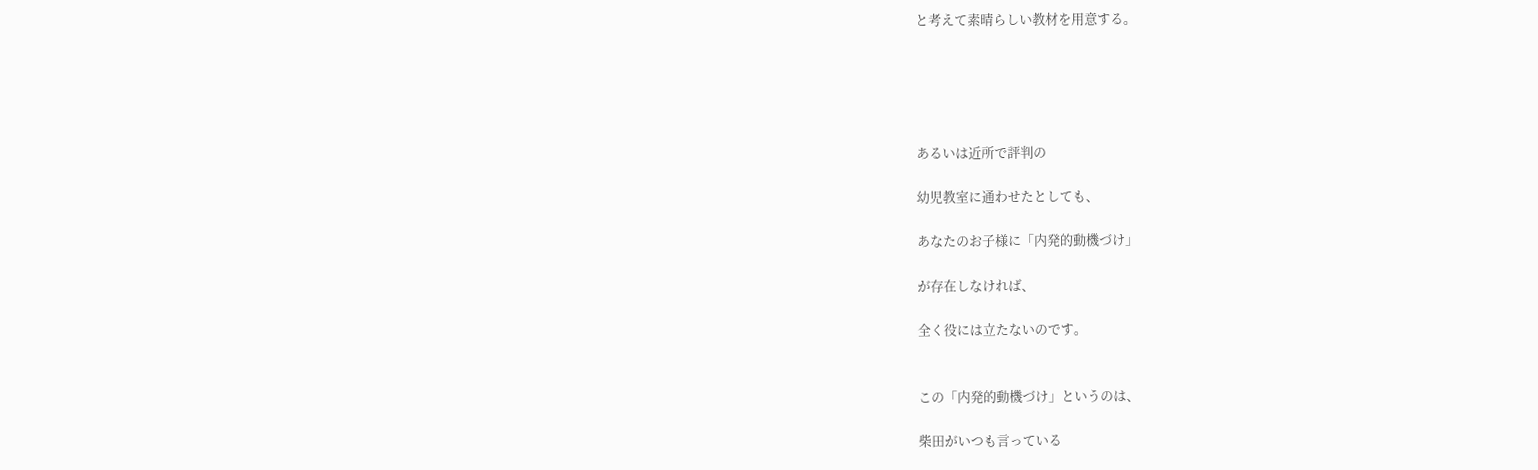と考えて素晴らしい教材を用意する。





あるいは近所で評判の

幼児教室に通わせたとしても、

あなたのお子様に「内発的動機づけ」

が存在しなければ、

全く役には立たないのです。


この「内発的動機づけ」というのは、

柴田がいつも言っている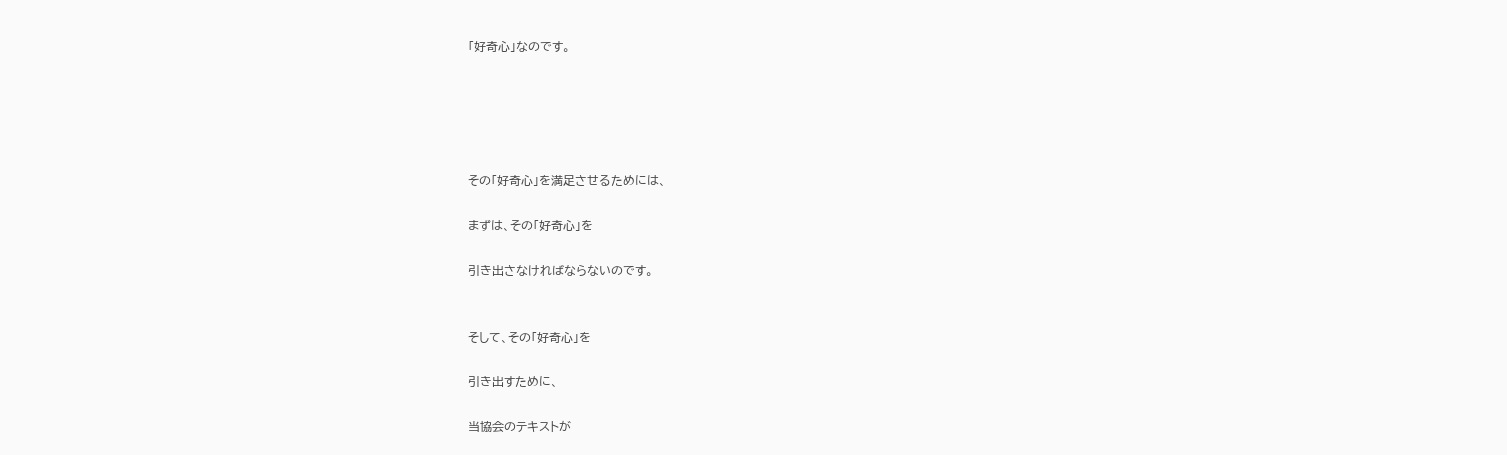「好奇心」なのです。





その「好奇心」を満足させるためには、

まずは、その「好奇心」を

引き出さなければならないのです。


そして、その「好奇心」を

引き出すために、

当協会のテキストが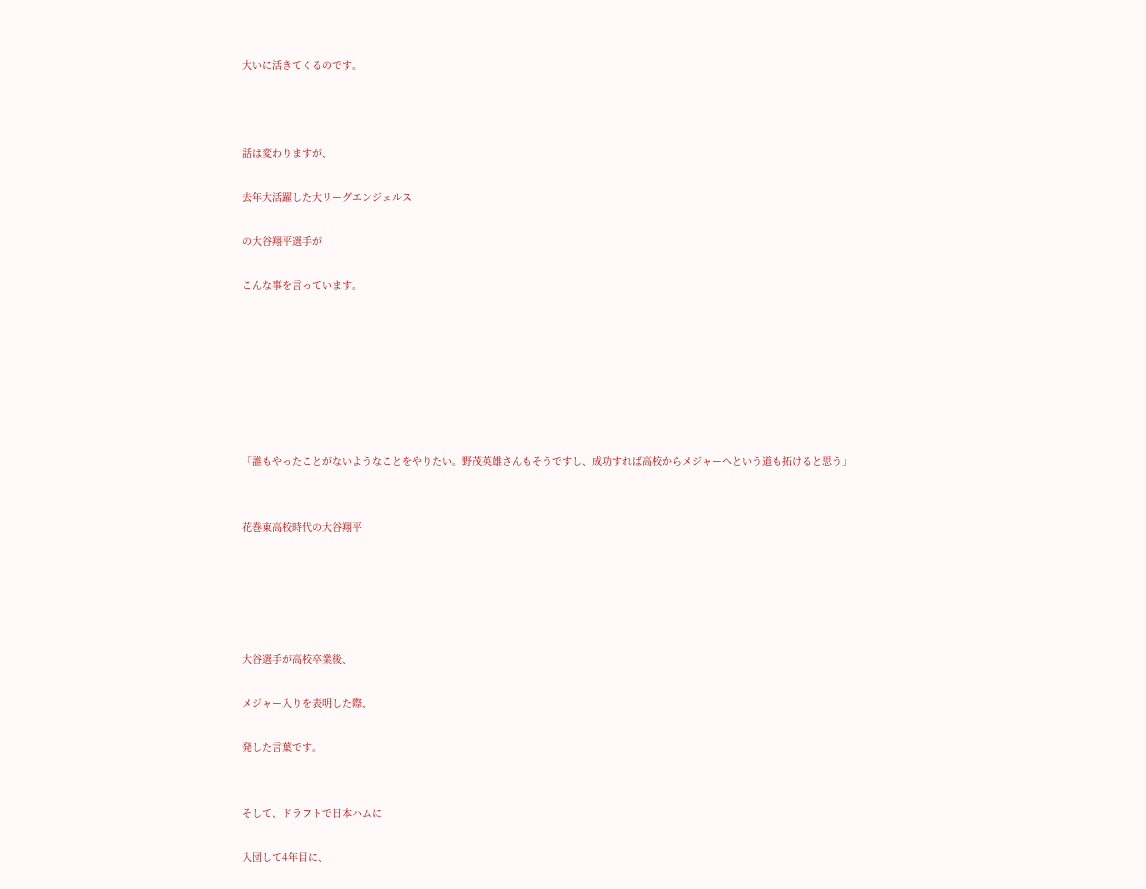大いに活きてくるのです。



話は変わりますが、

去年大活躍した大リーグエンジェルス

の大谷翔平選手が

こんな事を言っています。







「誰もやったことがないようなことをやりたい。野茂英雄さんもそうですし、成功すれば高校からメジャーへという道も拓けると思う」


花巻東高校時代の大谷翔平





大谷選手が高校卒業後、

メジャー入りを表明した際、

発した言葉です。


そして、ドラフトで日本ハムに

入団して4年目に、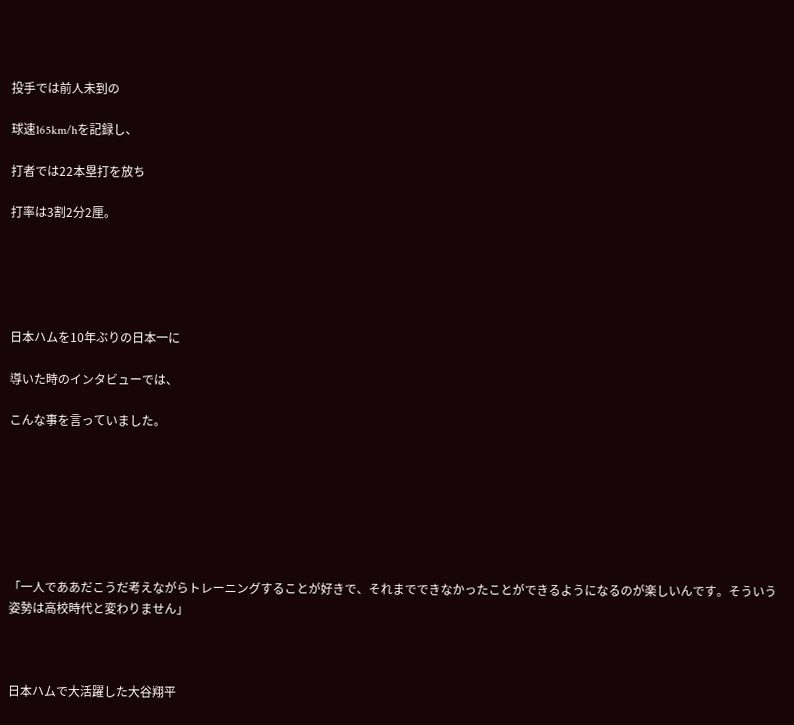投手では前人未到の

球速165km/hを記録し、

打者では22本塁打を放ち

打率は3割2分2厘。





日本ハムを10年ぶりの日本一に

導いた時のインタビューでは、

こんな事を言っていました。







「一人でああだこうだ考えながらトレーニングすることが好きで、それまでできなかったことができるようになるのが楽しいんです。そういう姿勢は高校時代と変わりません」



日本ハムで大活躍した大谷翔平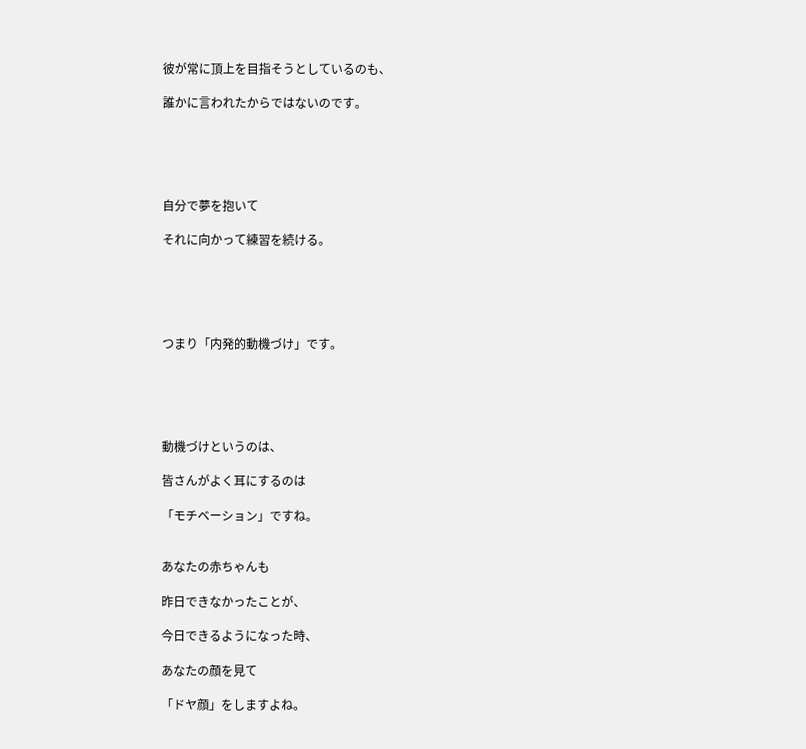彼が常に頂上を目指そうとしているのも、

誰かに言われたからではないのです。





自分で夢を抱いて

それに向かって練習を続ける。





つまり「内発的動機づけ」です。





動機づけというのは、

皆さんがよく耳にするのは

「モチベーション」ですね。


あなたの赤ちゃんも

昨日できなかったことが、

今日できるようになった時、

あなたの顔を見て

「ドヤ顔」をしますよね。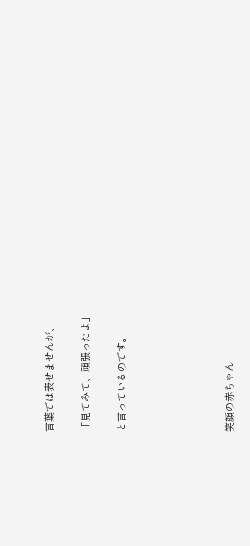言葉では表せませんが、

「見てみて、頑張ったよ」

と言っているのです。





笑顔の赤ちゃん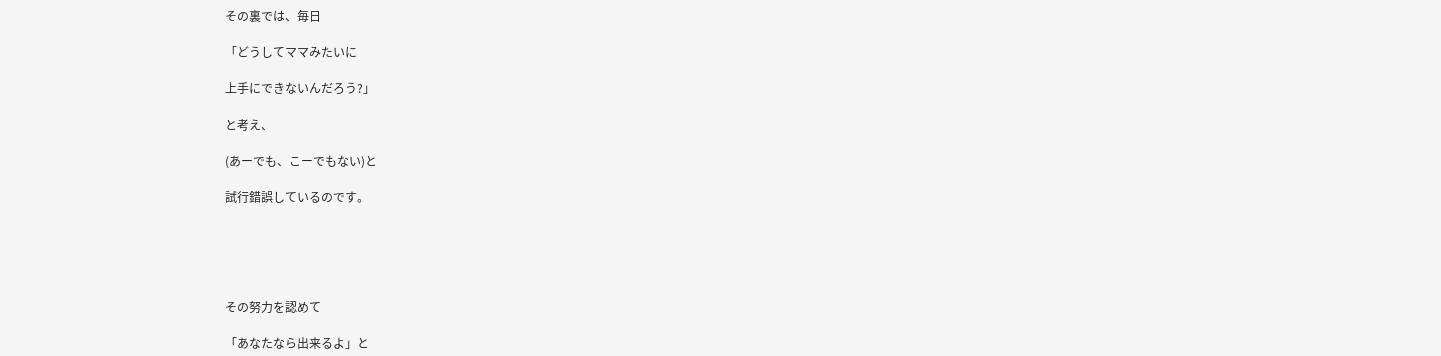その裏では、毎日

「どうしてママみたいに

上手にできないんだろう?」

と考え、

(あーでも、こーでもない)と

試行錯誤しているのです。





その努力を認めて

「あなたなら出来るよ」と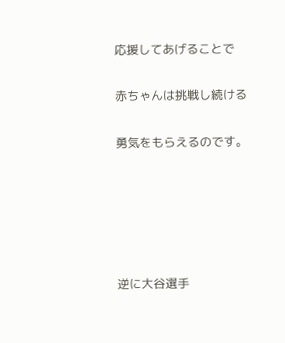応援してあげることで

赤ちゃんは挑戦し続ける

勇気をもらえるのです。





逆に大谷選手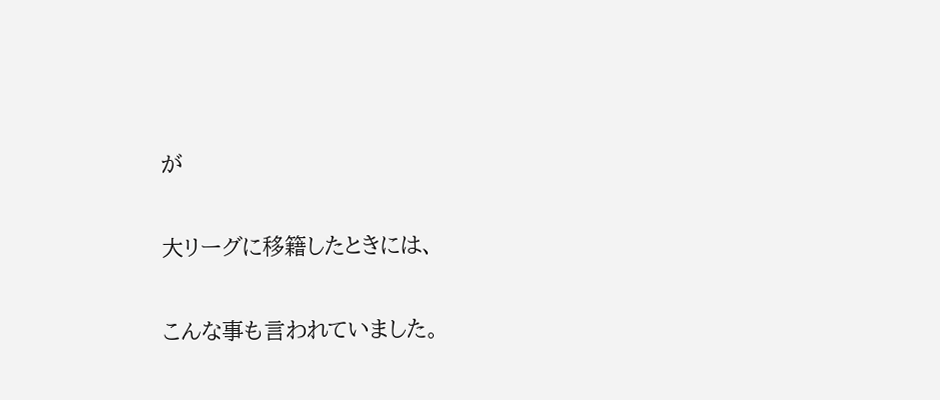が

大リーグに移籍したときには、

こんな事も言われていました。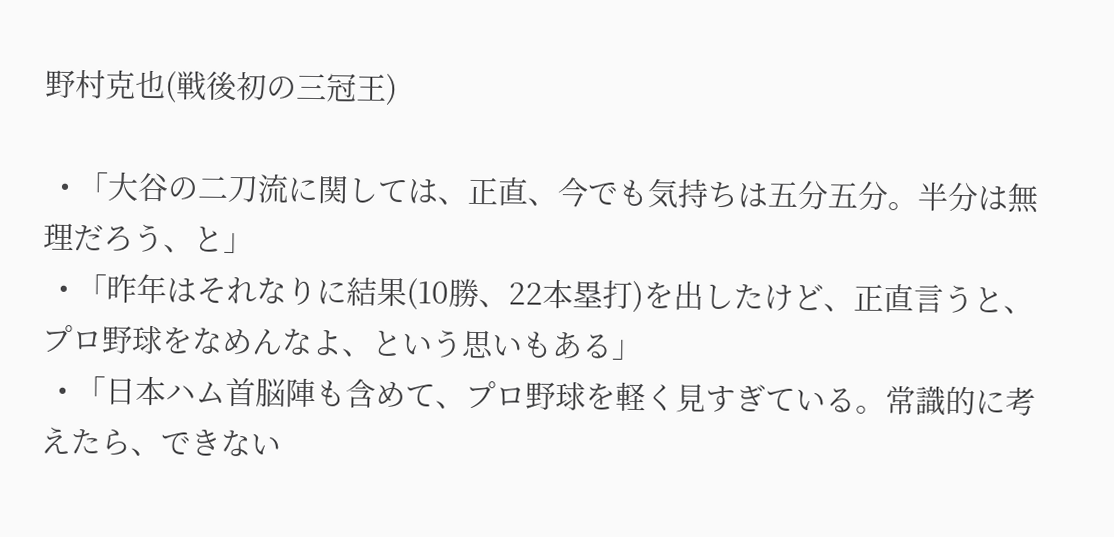野村克也(戦後初の三冠王)

  • 「大谷の二刀流に関しては、正直、今でも気持ちは五分五分。半分は無理だろう、と」
  • 「昨年はそれなりに結果(10勝、22本塁打)を出したけど、正直言うと、プロ野球をなめんなよ、という思いもある」
  • 「日本ハム首脳陣も含めて、プロ野球を軽く見すぎている。常識的に考えたら、できない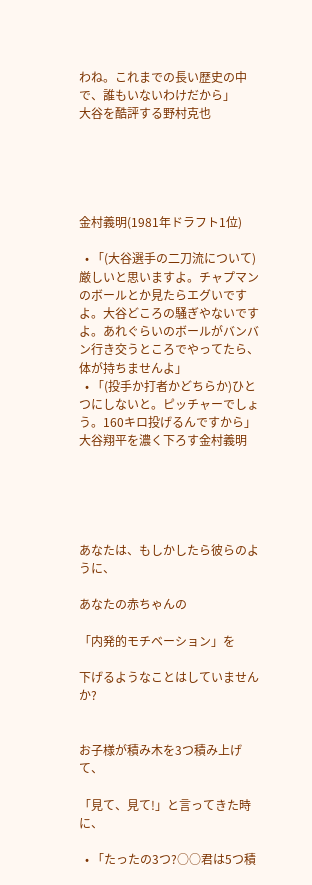わね。これまでの長い歴史の中で、誰もいないわけだから」
大谷を酷評する野村克也





金村義明(1981年ドラフト1位)

  • 「(大谷選手の二刀流について)厳しいと思いますよ。チャプマンのボールとか見たらエグいですよ。大谷どころの騒ぎやないですよ。あれぐらいのボールがバンバン行き交うところでやってたら、体が持ちませんよ」
  • 「(投手か打者かどちらか)ひとつにしないと。ピッチャーでしょう。160キロ投げるんですから」
大谷翔平を濃く下ろす金村義明





あなたは、もしかしたら彼らのように、

あなたの赤ちゃんの

「内発的モチベーション」を

下げるようなことはしていませんか?


お子様が積み木を3つ積み上げて、

「見て、見て!」と言ってきた時に、

  • 「たったの3つ?○○君は5つ積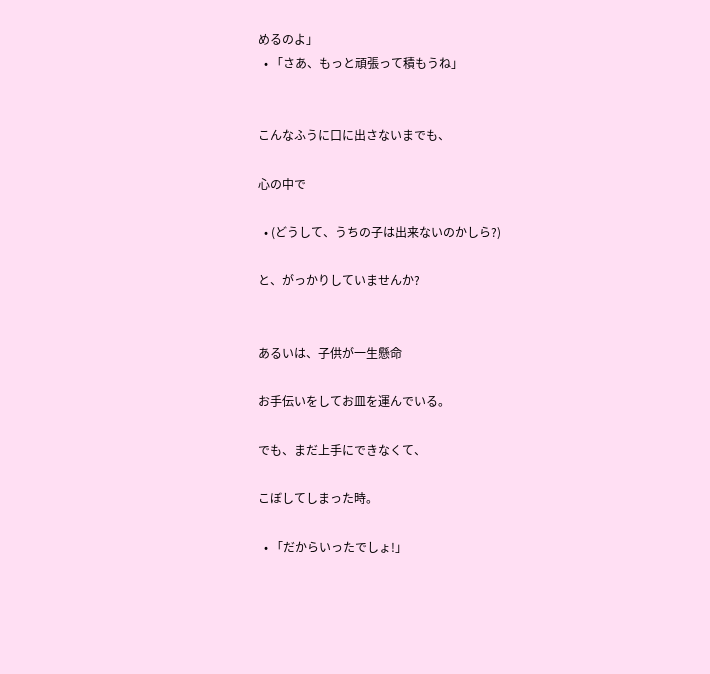めるのよ」
  • 「さあ、もっと頑張って積もうね」


こんなふうに口に出さないまでも、

心の中で

  • (どうして、うちの子は出来ないのかしら?)

と、がっかりしていませんか?


あるいは、子供が一生懸命

お手伝いをしてお皿を運んでいる。

でも、まだ上手にできなくて、

こぼしてしまった時。

  • 「だからいったでしょ!」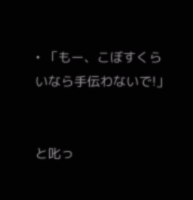• 「もー、こぼすくらいなら手伝わないで!」


と叱っ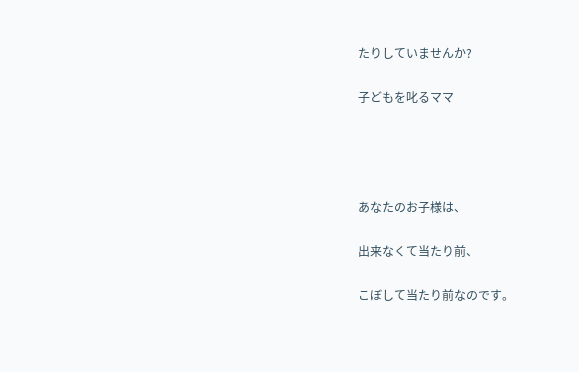たりしていませんか?

子どもを叱るママ




あなたのお子様は、

出来なくて当たり前、

こぼして当たり前なのです。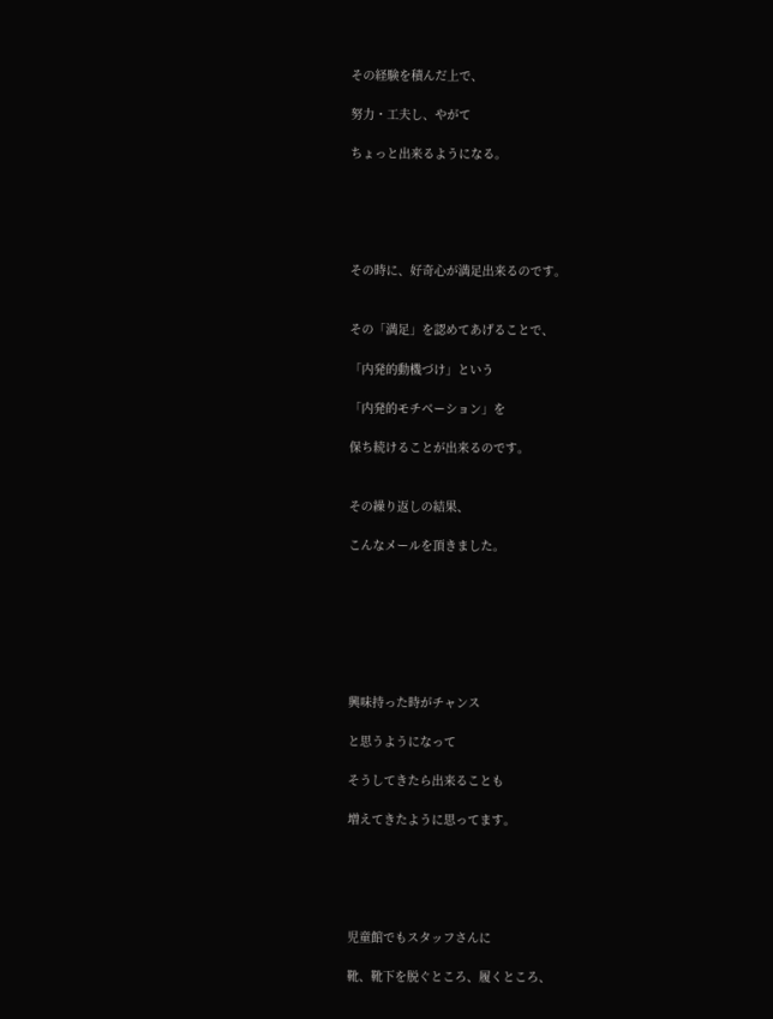その経験を積んだ上で、

努力・工夫し、やがて

ちょっと出来るようになる。





その時に、好奇心が満足出来るのです。


その「満足」を認めてあげることで、

「内発的動機づけ」という

「内発的モチベーション」を

保ち続けることが出来るのです。


その繰り返しの結果、

こんなメールを頂きました。







興味持った時がチャンス

と思うようになって

そうしてきたら出来ることも

増えてきたように思ってます。





児童館でもスタッフさんに

靴、靴下を脱ぐところ、履くところ、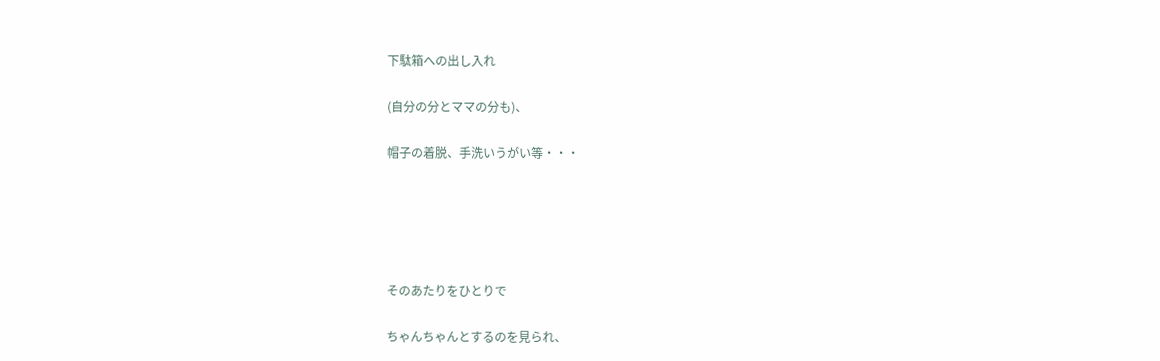下駄箱への出し入れ

(自分の分とママの分も)、

帽子の着脱、手洗いうがい等・・・





そのあたりをひとりで

ちゃんちゃんとするのを見られ、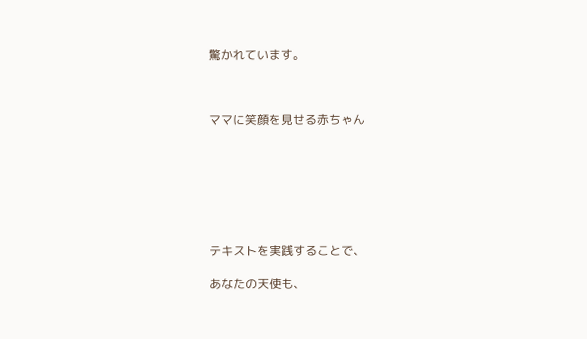驚かれています。



ママに笑顔を見せる赤ちゃん







テキストを実践することで、

あなたの天使も、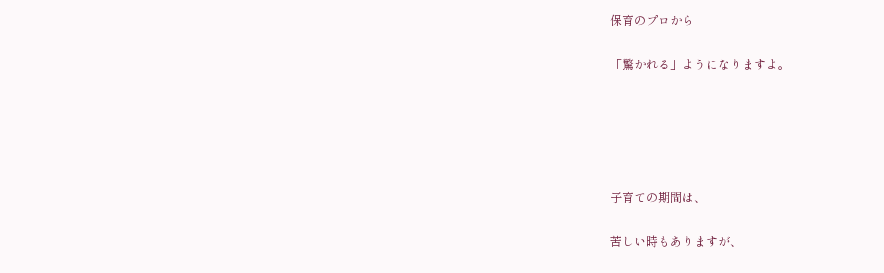保育のプロから

「驚かれる」ようになりますよ。





子育ての期間は、

苦しい時もありますが、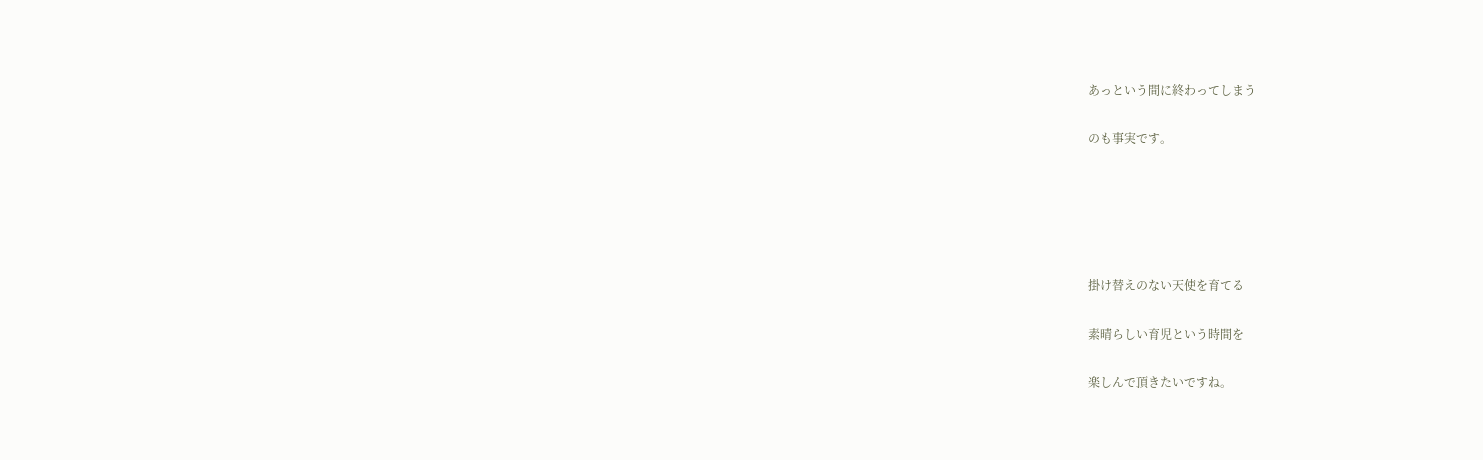あっという間に終わってしまう

のも事実です。





掛け替えのない天使を育てる

素晴らしい育児という時間を

楽しんで頂きたいですね。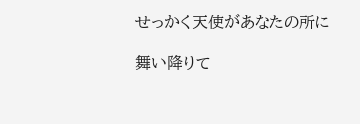せっかく天使があなたの所に

舞い降りて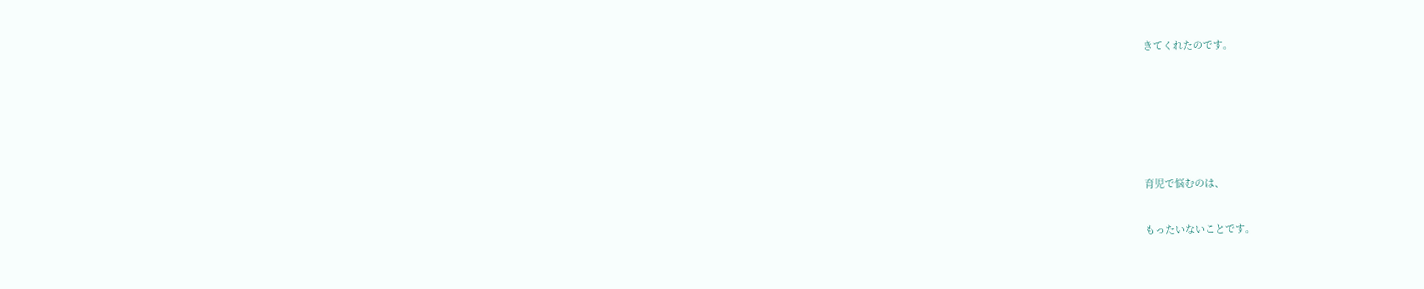きてくれたのです。





育児で悩むのは、

もったいないことです。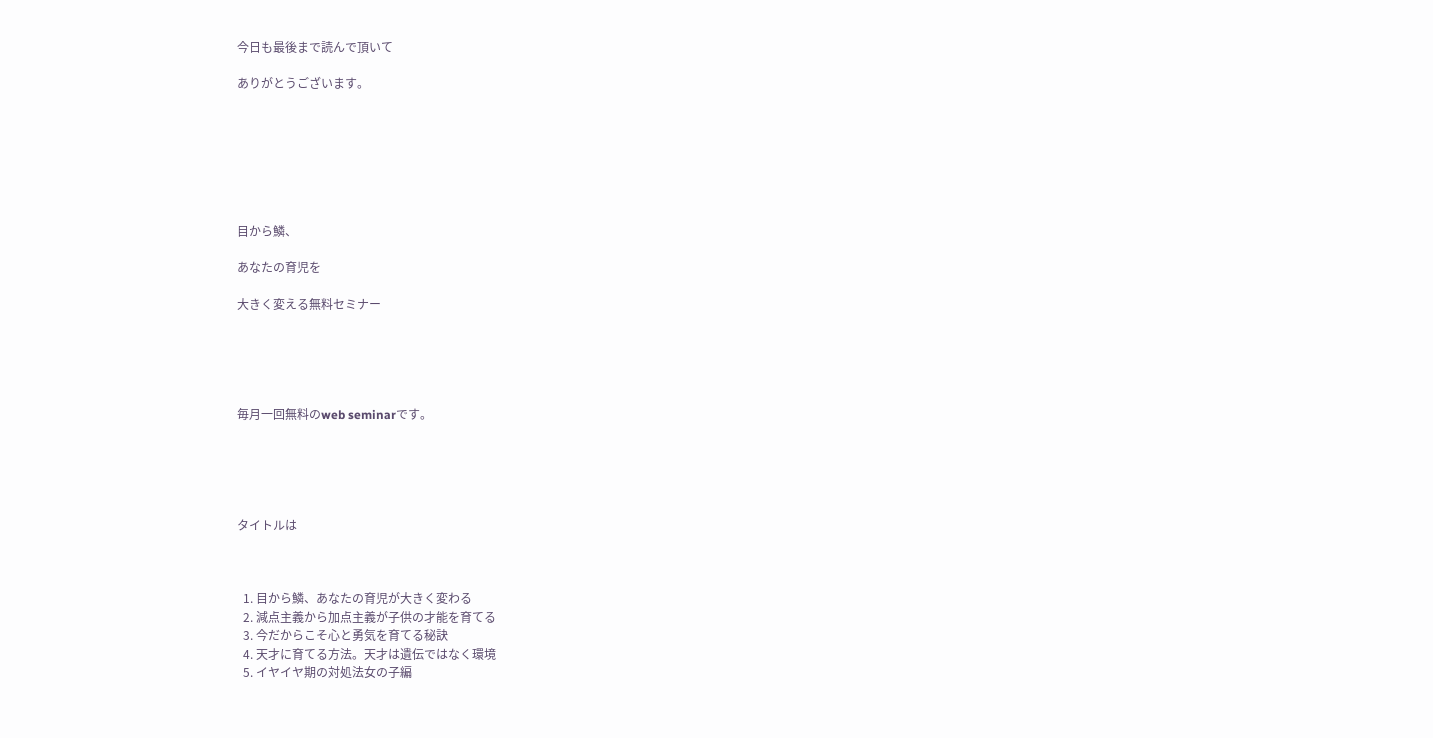今日も最後まで読んで頂いて

ありがとうございます。







目から鱗、

あなたの育児を

大きく変える無料セミナー





毎月一回無料のweb seminarです。





タイトルは



  1. 目から鱗、あなたの育児が大きく変わる
  2. 減点主義から加点主義が子供の才能を育てる
  3. 今だからこそ心と勇気を育てる秘訣
  4. 天才に育てる方法。天才は遺伝ではなく環境
  5. イヤイヤ期の対処法女の子編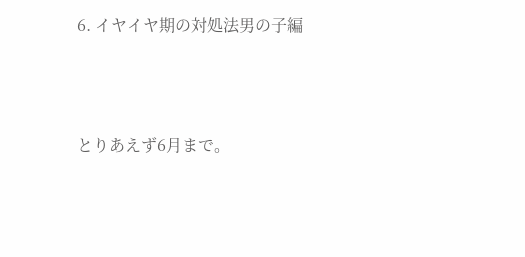6. イヤイヤ期の対処法男の子編



とりあえず6月まで。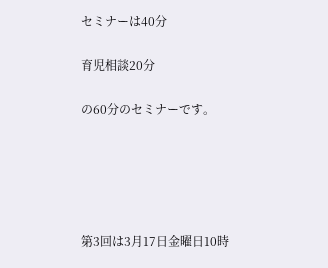セミナーは40分

育児相談20分

の60分のセミナーです。





第3回は3月17日金曜日10時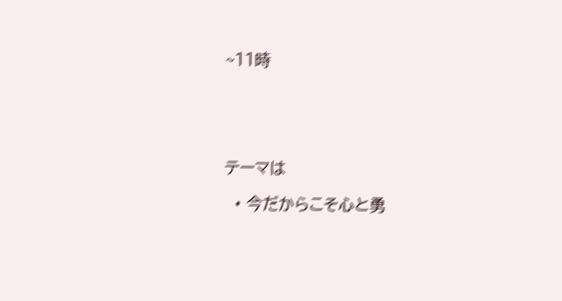~11時





テーマは

  • 今だからこそ心と勇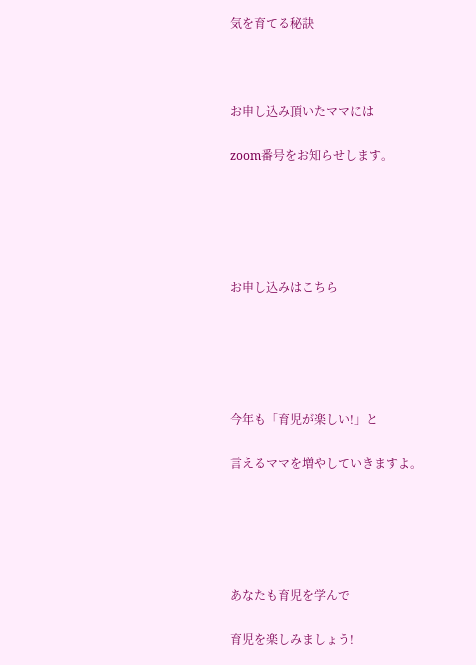気を育てる秘訣



お申し込み頂いたママには

zoom番号をお知らせします。





お申し込みはこちら





今年も「育児が楽しい!」と

言えるママを増やしていきますよ。





あなたも育児を学んで

育児を楽しみましょう!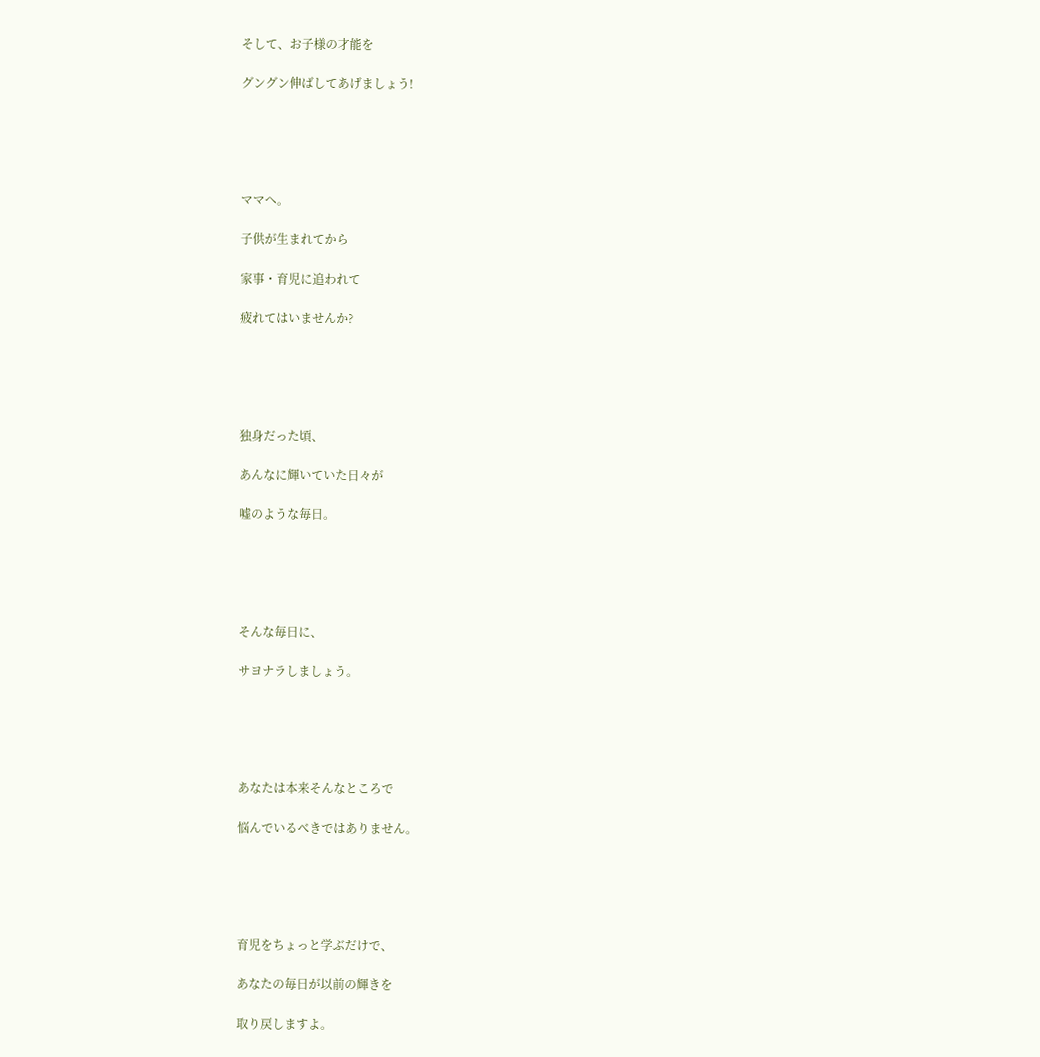そして、お子様の才能を

グングン伸ばしてあげましょう!





ママへ。

子供が生まれてから

家事・育児に追われて

疲れてはいませんか?





独身だった頃、

あんなに輝いていた日々が

嘘のような毎日。





そんな毎日に、

サヨナラしましょう。





あなたは本来そんなところで

悩んでいるべきではありません。





育児をちょっと学ぶだけで、

あなたの毎日が以前の輝きを

取り戻しますよ。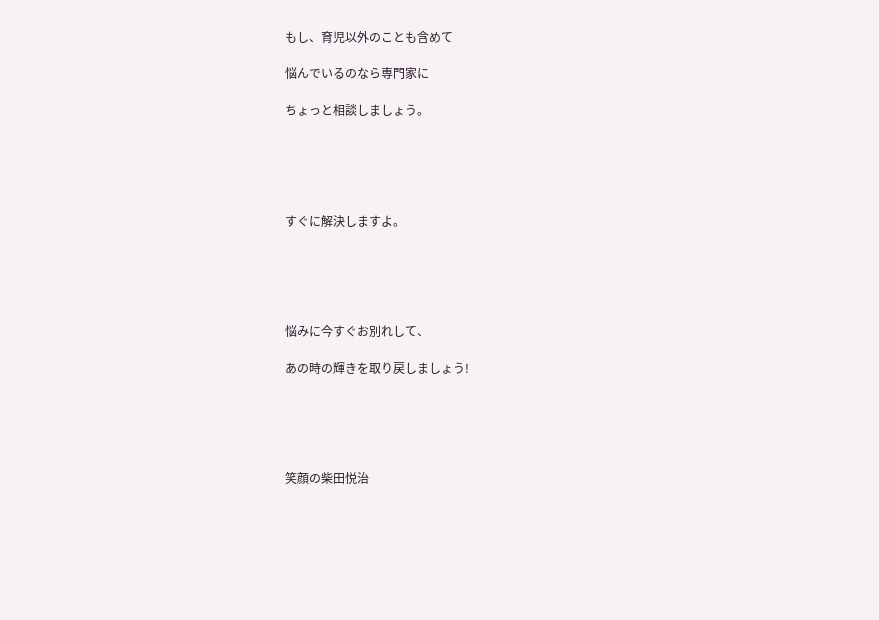もし、育児以外のことも含めて

悩んでいるのなら専門家に

ちょっと相談しましょう。





すぐに解決しますよ。





悩みに今すぐお別れして、

あの時の輝きを取り戻しましょう!





笑顔の柴田悦治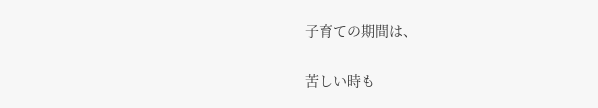子育ての期間は、

苦しい時も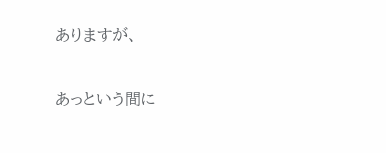ありますが、

あっという間に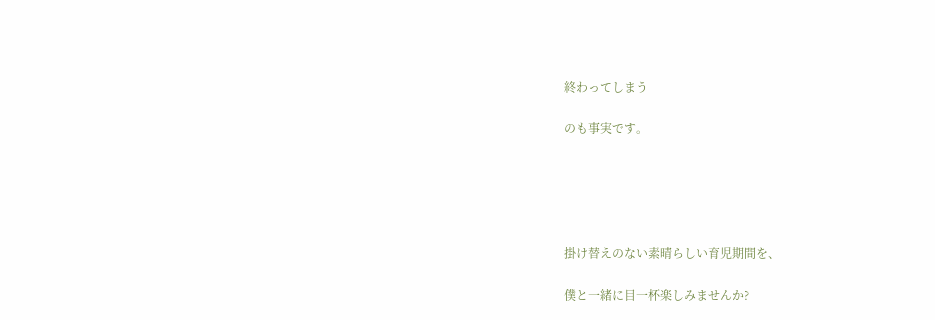終わってしまう

のも事実です。





掛け替えのない素晴らしい育児期間を、

僕と一緒に目一杯楽しみませんか?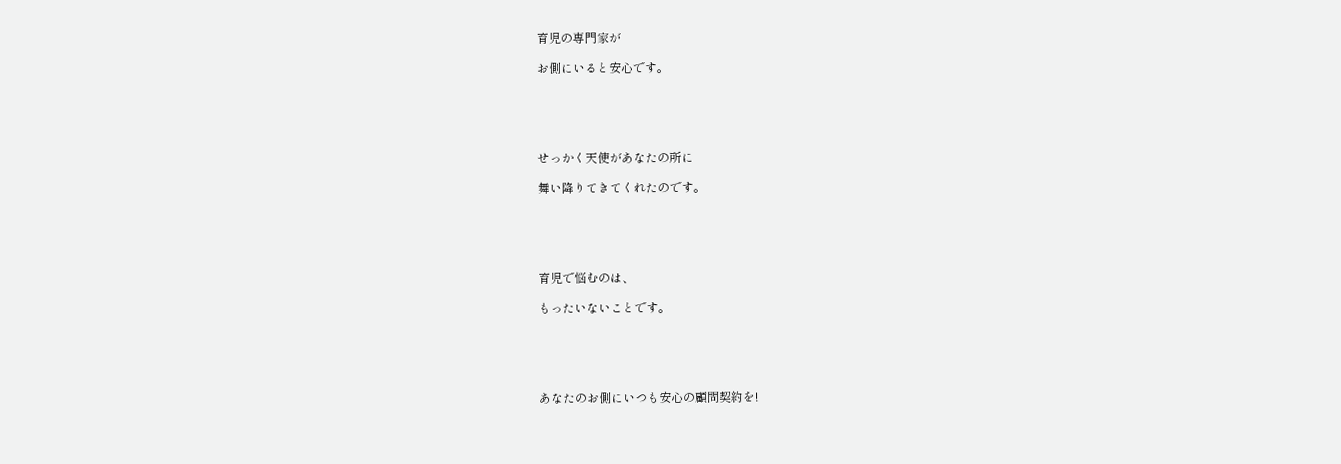育児の専門家が

お側にいると安心です。





せっかく天使があなたの所に

舞い降りてきてくれたのです。





育児で悩むのは、

もったいないことです。





あなたのお側にいつも安心の顧問契約を!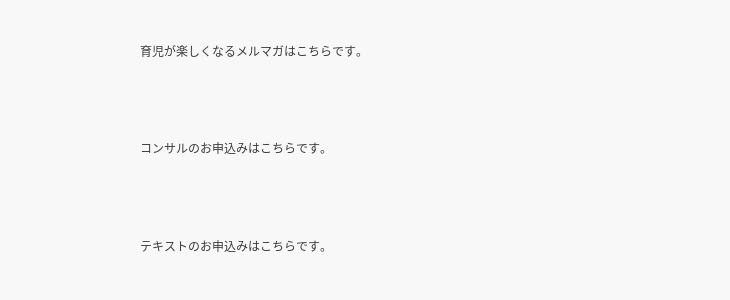育児が楽しくなるメルマガはこちらです。



コンサルのお申込みはこちらです。



テキストのお申込みはこちらです。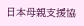日本母親支援協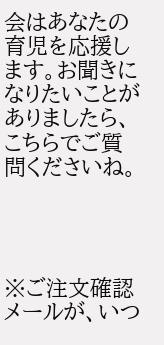会はあなたの育児を応援します。お聞きになりたいことがありましたら、こちらでご質問くださいね。




※ご注文確認メールが、いつ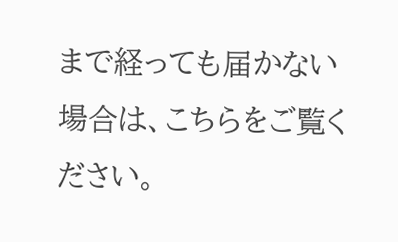まで経っても届かない場合は、こちらをご覧ください。